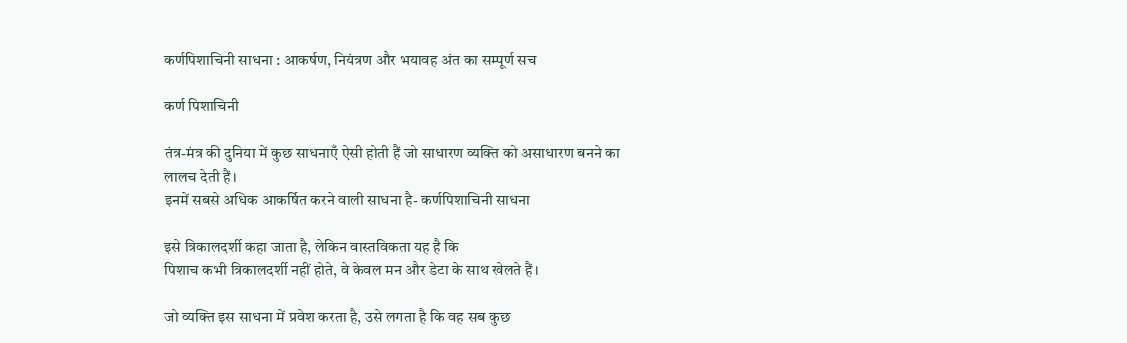कर्णपिशाचिनी साधना : आकर्षण, नियंत्रण और भयावह अंत का सम्पूर्ण सच

कर्ण पिशाचिनी

तंत्र-मंत्र की दुनिया में कुछ साधनाएँ ऐसी होती हैं जो साधारण व्यक्ति को असाधारण बनने का लालच देती हैं।
इनमें सबसे अधिक आकर्षित करने वाली साधना है- कर्णपिशाचिनी साधना

इसे त्रिकालदर्शी कहा जाता है, लेकिन वास्तविकता यह है कि
पिशाच कभी त्रिकालदर्शी नहीं होते, वे केवल मन और डेटा के साथ खेलते हैं।

जो व्यक्ति इस साधना में प्रवेश करता है, उसे लगता है कि वह सब कुछ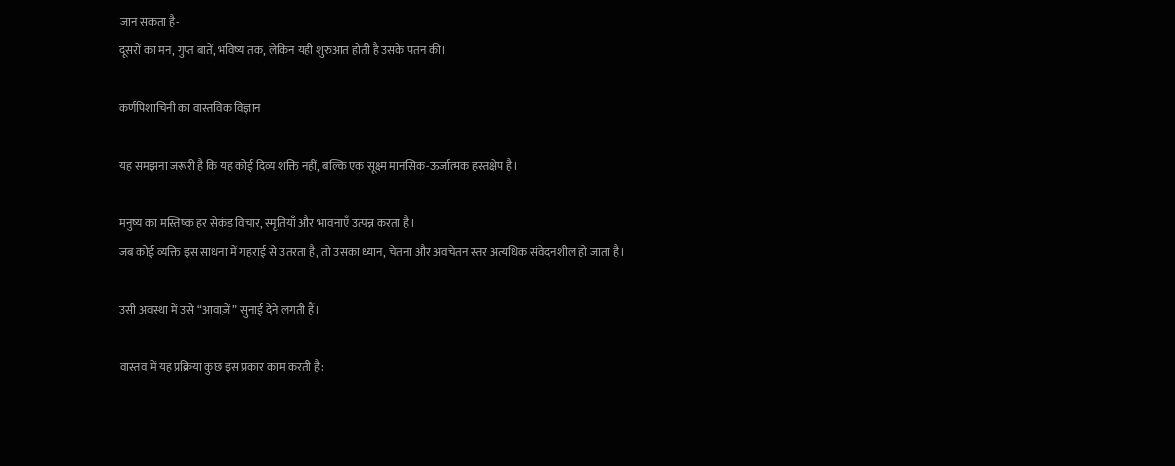जान सकता है-
दूसरों का मन, गुप्त बातें, भविष्य तक, लेकिन यही शुरुआत होती है उसके पतन की।

कर्णपिशाचिनी का वास्तविक विज्ञान

यह समझना जरूरी है कि यह कोई दिव्य शक्ति नहीं, बल्कि एक सूक्ष्म मानसिक-ऊर्जात्मक हस्तक्षेप है।

मनुष्य का मस्तिष्क हर सेकंड विचार, स्मृतियाँ और भावनाएँ उत्पन्न करता है।
जब कोई व्यक्ति इस साधना में गहराई से उतरता है, तो उसका ध्यान, चेतना और अवचेतन स्तर अत्यधिक संवेदनशील हो जाता है।

उसी अवस्था में उसे “आवाज़ें” सुनाई देने लगती हैं।

वास्तव में यह प्रक्रिया कुछ इस प्रकार काम करती है: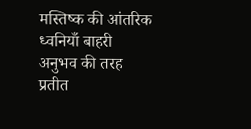मस्तिष्क की आंतरिक ध्वनियाँ बाहरी अनुभव की तरह प्रतीत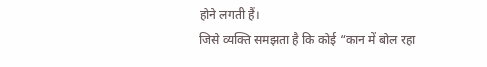होने लगती हैं।
जिसे व्यक्ति समझता है कि कोई “कान में बोल रहा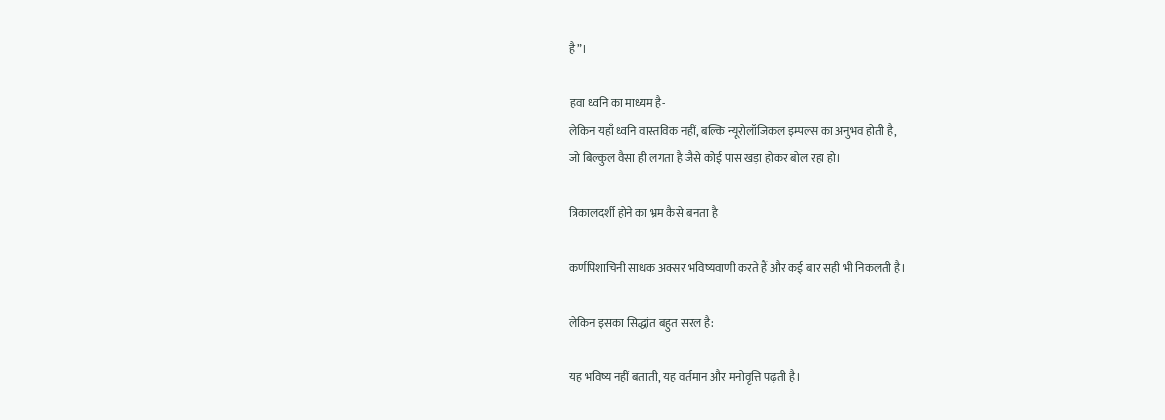है”।

हवा ध्वनि का माध्यम है-
लेकिन यहाँ ध्वनि वास्तविक नहीं, बल्कि न्यूरोलॉजिकल इम्पल्स का अनुभव होती है,
जो बिल्कुल वैसा ही लगता है जैसे कोई पास खड़ा होकर बोल रहा हो।

त्रिकालदर्शी होने का भ्रम कैसे बनता है

कर्णपिशाचिनी साधक अक्सर भविष्यवाणी करते हैं और कई बार सही भी निकलती है।

लेकिन इसका सिद्धांत बहुत सरल है:

यह भविष्य नहीं बताती, यह वर्तमान और मनोवृत्ति पढ़ती है।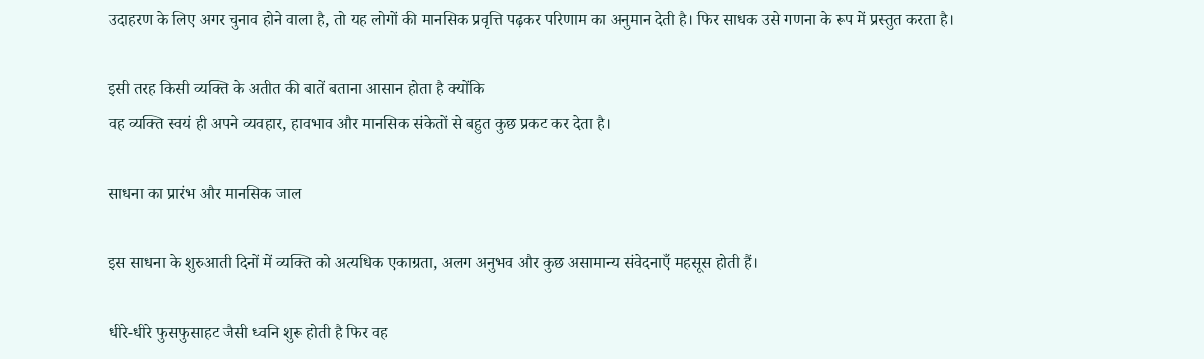उदाहरण के लिए अगर चुनाव होने वाला है, तो यह लोगों की मानसिक प्रवृत्ति पढ़कर परिणाम का अनुमान देती है। फिर साधक उसे गणना के रूप में प्रस्तुत करता है।

इसी तरह किसी व्यक्ति के अतीत की बातें बताना आसान होता है क्योंकि
वह व्यक्ति स्वयं ही अपने व्यवहार, हावभाव और मानसिक संकेतों से बहुत कुछ प्रकट कर देता है।

साधना का प्रारंभ और मानसिक जाल

इस साधना के शुरुआती दिनों में व्यक्ति को अत्यधिक एकाग्रता, अलग अनुभव और कुछ असामान्य संवेदनाएँ महसूस होती हैं।

धीरे-धीरे फुसफुसाहट जैसी ध्वनि शुरू होती है फिर वह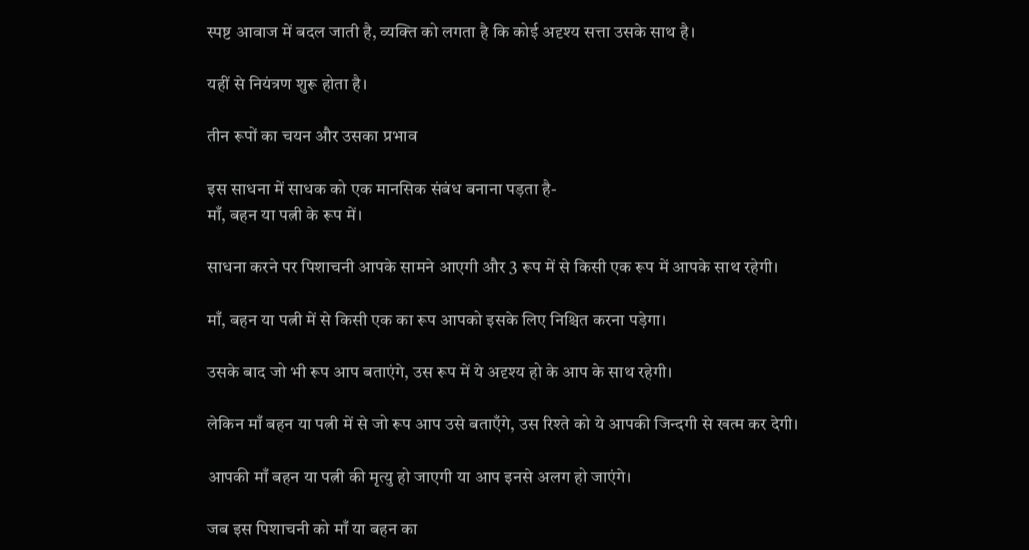स्पष्ट आवाज में बदल जाती है, व्यक्ति को लगता है कि कोई अदृश्य सत्ता उसके साथ है।

यहीं से नियंत्रण शुरू होता है।

तीन रूपों का चयन और उसका प्रभाव

इस साधना में साधक को एक मानसिक संबंध बनाना पड़ता है-
माँ, बहन या पत्नी के रूप में।

साधना करने पर पिशाचनी आपके सामने आएगी और 3 रूप में से किसी एक रूप में आपके साथ रहेगी।

माँ, बहन या पत्नी में से किसी एक का रूप आपको इसके लिए निश्चित करना पड़ेगा।

उसके बाद जो भी रूप आप बताएंगे, उस रूप में ये अदृश्य हो के आप के साथ रहेगी।

लेकिन माँ बहन या पत्नी में से जो रूप आप उसे बताएँगे, उस रिश्ते को ये आपकी जिन्दगी से खत्म कर देगी।

आपकी माँ बहन या पत्नी की मृत्यु हो जाएगी या आप इनसे अलग हो जाएंगे।

जब इस पिशाचनी को माँ या बहन का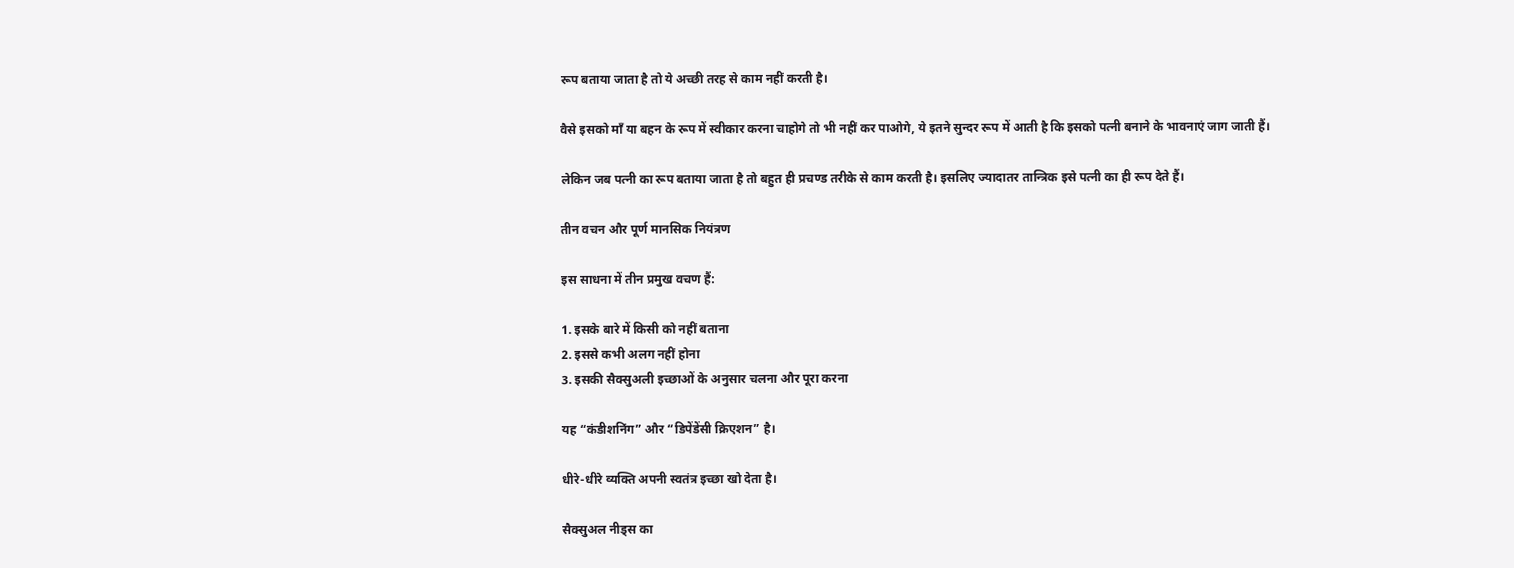रूप बताया जाता है तो ये अच्छी तरह से काम नहीं करती है।

वैसे इसको माँ या बहन के रूप में स्वीकार करना चाहोगे तो भी नहीं कर पाओगे, ये इतने सुन्दर रूप में आती है कि इसको पत्नी बनाने के भावनाएं जाग जाती हैं।

लेकिन जब पत्नी का रूप बताया जाता है तो बहुत ही प्रचण्ड तरीके से काम करती है। इसलिए ज्यादातर तान्त्रिक इसे पत्नी का ही रूप देते हैं।

तीन वचन और पूर्ण मानसिक नियंत्रण

इस साधना में तीन प्रमुख वचण हैं:

1. इसके बारे में किसी को नहीं बताना
2. इससे कभी अलग नहीं होना
3. इसकी सैक्सुअली इच्छाओं के अनुसार चलना और पूरा करना

यह “कंडीशनिंग” और “डिपेंडेंसी क्रिएशन” है।

धीरे-धीरे व्यक्ति अपनी स्वतंत्र इच्छा खो देता है।

सैक्सुअल नीड्स का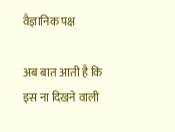वैज्ञानिक पक्ष

अब बात आती है कि इस ना दिखने वाली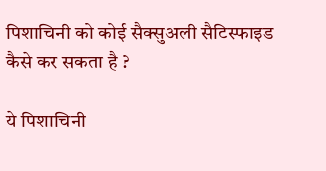पिशाचिनी को कोई सैक्सुअली सैटिस्फाइड कैसे कर सकता है ?

ये पिशाचिनी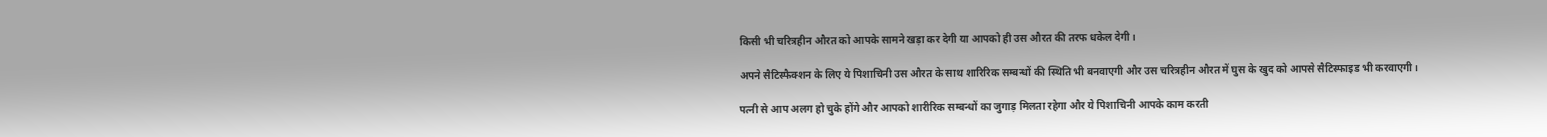किसी भी चरित्रहीन औरत को आपके सामने खड़ा कर देगी या आपको ही उस औरत की तरफ धकेल देगी।

अपने सैटिस्फैक्शन के लिए ये पिशाचिनी उस औरत के साथ शारिरिक सम्बन्धों की स्थिति भी बनवाएगी और उस चरित्रहीन औरत में घुस के खुद को आपसे सैटिस्फाइड भी करवाएगी।

पत्नी से आप अलग हो चुके होंगे और आपको शारीरिक सम्बन्धों का जुगाड़ मिलता रहेगा और ये पिशाचिनी आपके काम करती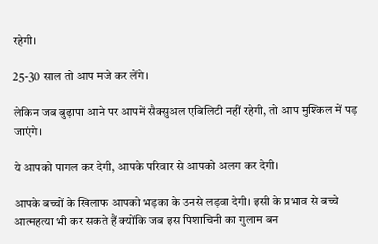रहेगी।

25-30 साल तो आप मजे कर लेंगे।

लेकिन जब बुढ़ापा आने पर आपमें सैक्सुअल एबिलिटी नहीं रहेगी, तो आप मुश्किल में पड़ जाएंगे।

ये आपको पागल कर देगी, आपके परिवार से आपको अलग कर देगी।

आपके बच्चों के खिलाफ आपको भड़का के उनसे लड़वा देगी। इसी के प्रभाव से बच्चे आत्महत्या भी कर सकते हैं क्योंकि जब इस पिशाचिनी का गुलाम बन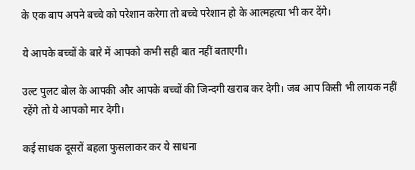के एक बाप अपने बच्चे को परेशान करेगा तो बच्चे परेशान हो के आत्महत्या भी कर देंगे।

ये आपके बच्चों के बारे में आपको कभी सही बात नहीं बताएगी।

उल्ट पुलट बोल के आपकी और आपके बच्चों की जिन्दगी खराब कर देगी। जब आप किसी भी लायक नहीं रहेंगे तो ये आपको मार देगी।

कई साधक दूसरों बहला फुसलाकर कर ये साधना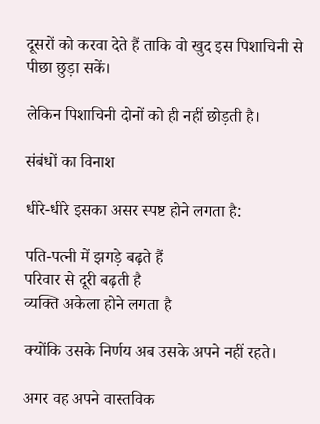दूसरों को करवा देते हैं ताकि वो खुद इस पिशाचिनी से पीछा छुड़ा सकें।

लेकिन पिशाचिनी दोनों को ही नहीं छोड़ती है।

संबंधों का विनाश

धीरे-धीरे इसका असर स्पष्ट होने लगता है:

पति-पत्नी में झगड़े बढ़ते हैं
परिवार से दूरी बढ़ती है
व्यक्ति अकेला होने लगता है

क्योंकि उसके निर्णय अब उसके अपने नहीं रहते।

अगर वह अपने वास्तविक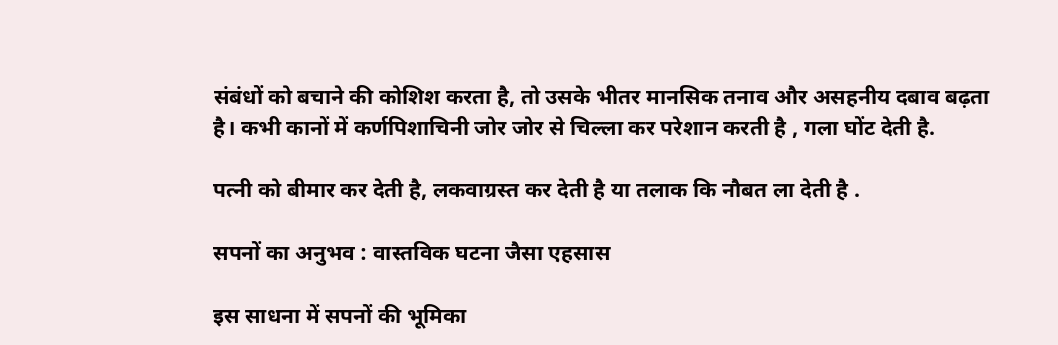संबंधों को बचाने की कोशिश करता है, तो उसके भीतर मानसिक तनाव और असहनीय दबाव बढ़ता है। कभी कानों में कर्णपिशाचिनी जोर जोर से चिल्ला कर परेशान करती है , गला घोंट देती है.

पत्नी को बीमार कर देती है, लकवाग्रस्त कर देती है या तलाक कि नौबत ला देती है .

सपनों का अनुभव : वास्तविक घटना जैसा एहसास

इस साधना में सपनों की भूमिका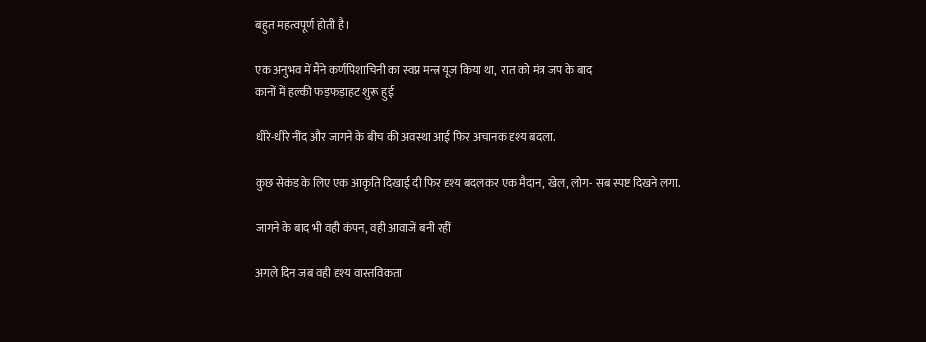बहुत महत्वपूर्ण होती है।

एक अनुभव में मैंने कर्णपिशाचिनी का स्वप्न मन्त्र यूज किया था,  रात को मंत्र जप के बाद
कानों में हल्की फड़फड़ाहट शुरू हुई

धीरे-धीरे नींद और जागने के बीच की अवस्था आई फिर अचानक दृश्य बदला.

कुछ सेकंड के लिए एक आकृति दिखाई दी फिर दृश्य बदलकर एक मैदान, खेल, लोग- सब स्पष्ट दिखने लगा.

जागने के बाद भी वही कंपन, वही आवाजें बनी रहीं

अगले दिन जब वही दृश्य वास्तविकता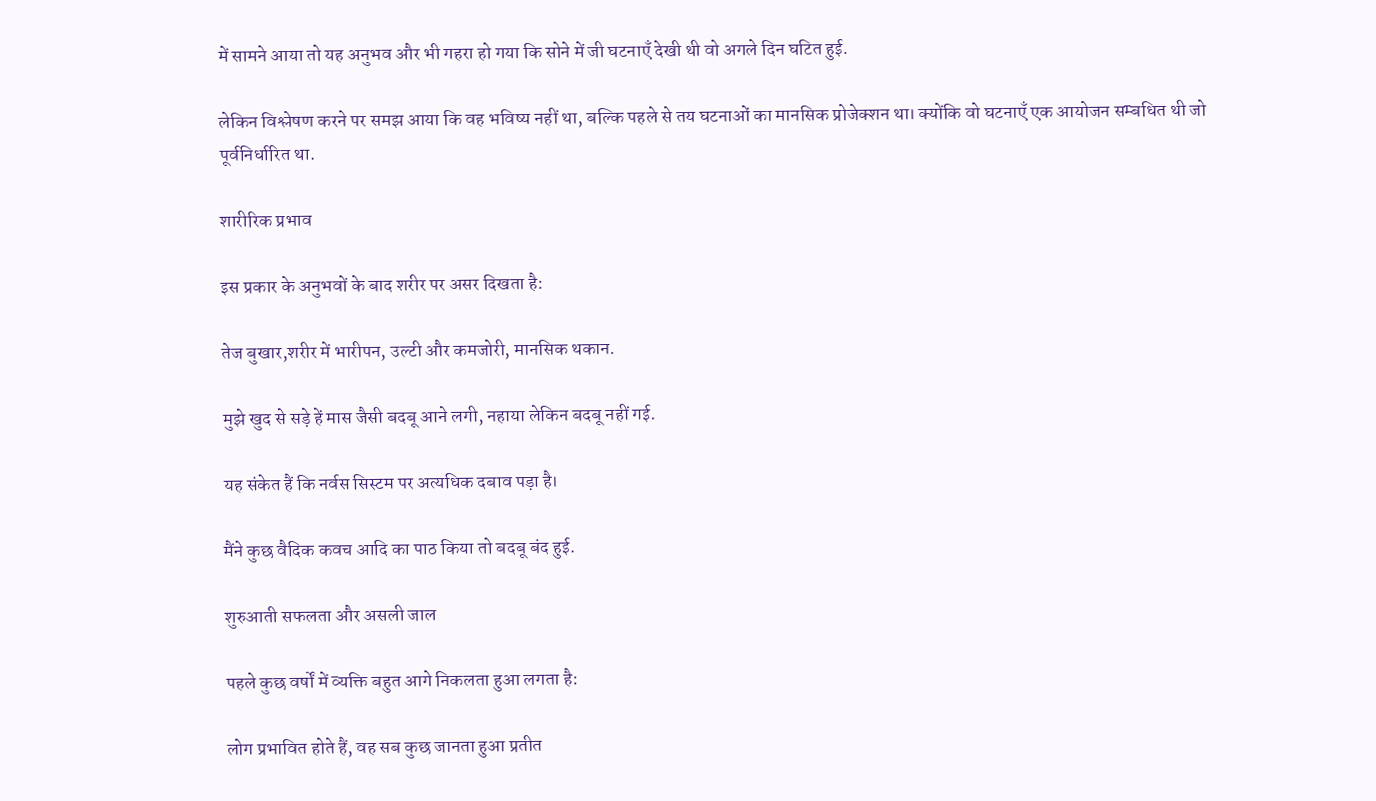में सामने आया तो यह अनुभव और भी गहरा हो गया कि सोने में जी घटनाएँ देखी थी वो अगले दिन घटित हुई.

लेकिन विश्लेषण करने पर समझ आया कि वह भविष्य नहीं था, बल्कि पहले से तय घटनाओं का मानसिक प्रोजेक्शन था। क्योंकि वो घटनाएँ एक आयोजन सम्बधित थी जो पूर्वनिर्धारित था.

शारीरिक प्रभाव

इस प्रकार के अनुभवों के बाद शरीर पर असर दिखता है:

तेज बुखार,शरीर में भारीपन, उल्टी और कमजोरी, मानसिक थकान.

मुझे खुद से सड़े हें मास जैसी बदबू आने लगी, नहाया लेकिन बदबू नहीं गई.

यह संकेत हैं कि नर्वस सिस्टम पर अत्यधिक दबाव पड़ा है।

मैंने कुछ वैदिक कवच आदि का पाठ किया तो बदबू बंद हुई.

शुरुआती सफलता और असली जाल

पहले कुछ वर्षों में व्यक्ति बहुत आगे निकलता हुआ लगता है:

लोग प्रभावित होते हैं, वह सब कुछ जानता हुआ प्रतीत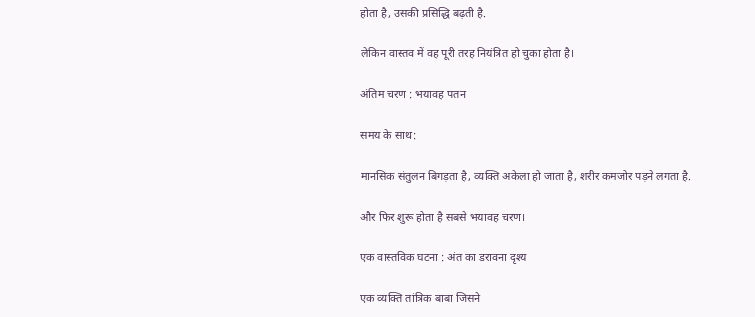होता है, उसकी प्रसिद्धि बढ़ती है.

लेकिन वास्तव में वह पूरी तरह नियंत्रित हो चुका होता है।

अंतिम चरण : भयावह पतन

समय के साथ:

मानसिक संतुलन बिगड़ता है, व्यक्ति अकेला हो जाता है, शरीर कमजोर पड़ने लगता है.

और फिर शुरू होता है सबसे भयावह चरण।

एक वास्तविक घटना : अंत का डरावना दृश्य

एक व्यक्ति तांत्रिक बाबा जिसने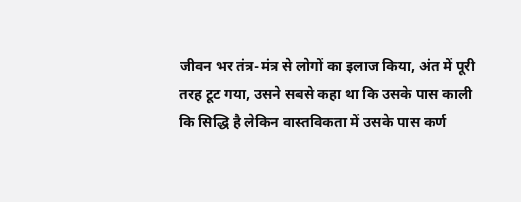जीवन भर तंत्र-मंत्र से लोगों का इलाज किया, अंत में पूरी तरह टूट गया, उसने सबसे कहा था कि उसके पास काली कि सिद्धि है लेकिन वास्तविकता में उसके पास कर्ण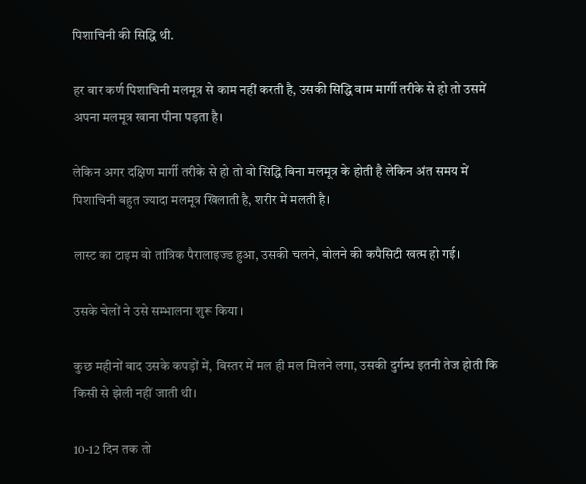पिशाचिनी की सिद्धि थी.

हर बार कर्ण पिशाचिनी मलमूत्र से काम नहीं करती है, उसकी सिद्धि वाम मार्गी तरीके से हो तो उसमें अपना मलमूत्र खाना पीना पड़ता है।

लेकिन अगर दक्षिण मार्गी तरीके से हो तो वो सिद्धि बिना मलमूत्र के होती है लेकिन अंत समय में पिशाचिनी बहुत ज्यादा मलमूत्र खिलाती है, शरीर में मलती है।

लास्ट का टाइम वो तांत्रिक पैरालाइज्ड हुआ, उसकी चलने, बोलने की कपैसिटी खत्म हो गई।

उसके चेलों ने उसे सम्भालना शुरू किया ।

कुछ महीनों बाद उसके कपड़ों में, बिस्तर में मल ही मल मिलने लगा, उसकी दुर्गन्ध इतनी तेज होती कि किसी से झेली नहीं जाती थी।

10-12 दिन तक तो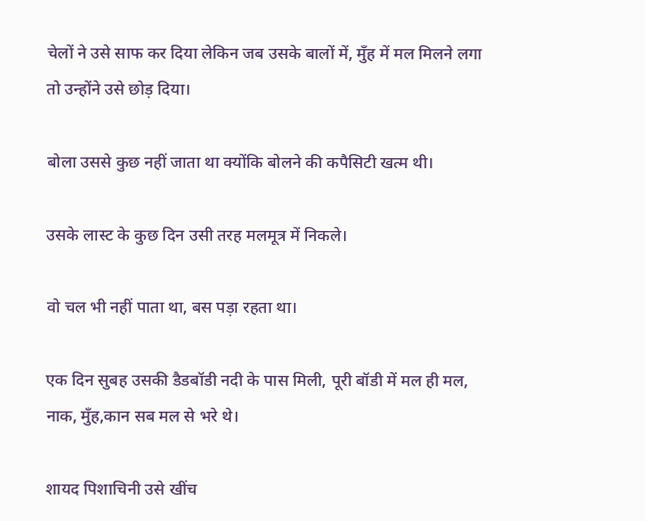चेलों ने उसे साफ कर दिया लेकिन जब उसके बालों में, मुँह में मल मिलने लगा तो उन्होंने उसे छोड़ दिया।

बोला उससे कुछ नहीं जाता था क्योंकि बोलने की कपैसिटी खत्म थी।

उसके लास्ट के कुछ दिन उसी तरह मलमूत्र में निकले।

वो चल भी नहीं पाता था, बस पड़ा रहता था।

एक दिन सुबह उसकी डैडबॉडी नदी के पास मिली, पूरी बॉडी में मल ही मल, नाक, मुँह,कान सब मल से भरे थे।

शायद पिशाचिनी उसे खींच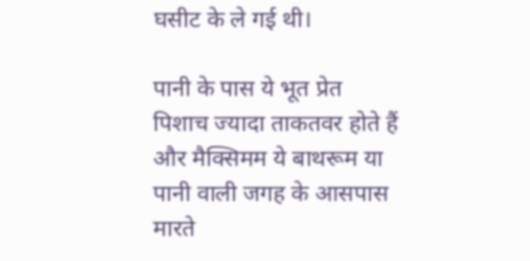घसीट के ले गई थी।

पानी के पास ये भूत प्रेत पिशाच ज्यादा ताकतवर होते हैं और मैक्सिमम ये बाथरूम या पानी वाली जगह के आसपास मारते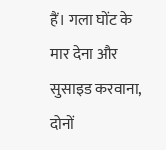हैं। गला घोंट के मार देना और सुसाइड करवाना, दोनों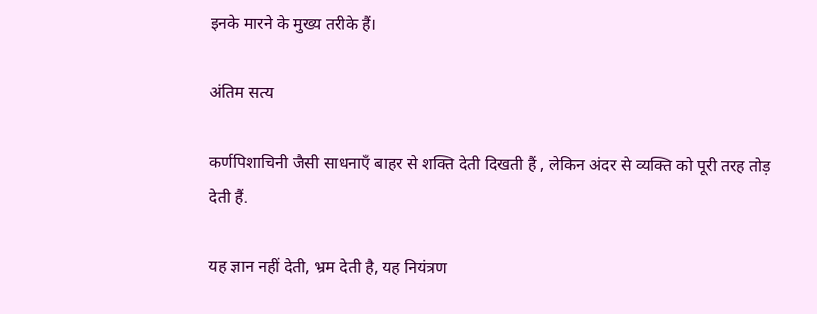इनके मारने के मुख्य तरीके हैं।

अंतिम सत्य

कर्णपिशाचिनी जैसी साधनाएँ बाहर से शक्ति देती दिखती हैं , लेकिन अंदर से व्यक्ति को पूरी तरह तोड़ देती हैं.

यह ज्ञान नहीं देती, भ्रम देती है, यह नियंत्रण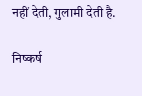नहीं देती, गुलामी देती है.

निष्कर्ष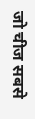जो चीज सबसे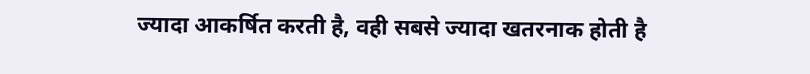ज्यादा आकर्षित करती है, वही सबसे ज्यादा खतरनाक होती है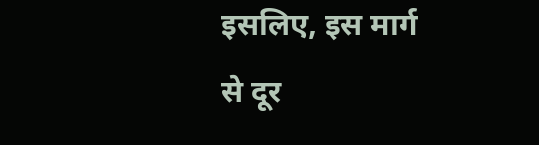इसलिए, इस मार्ग से दूर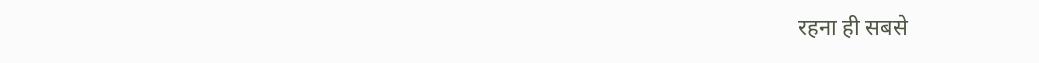रहना ही सबसे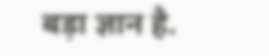बड़ा ज्ञान है.